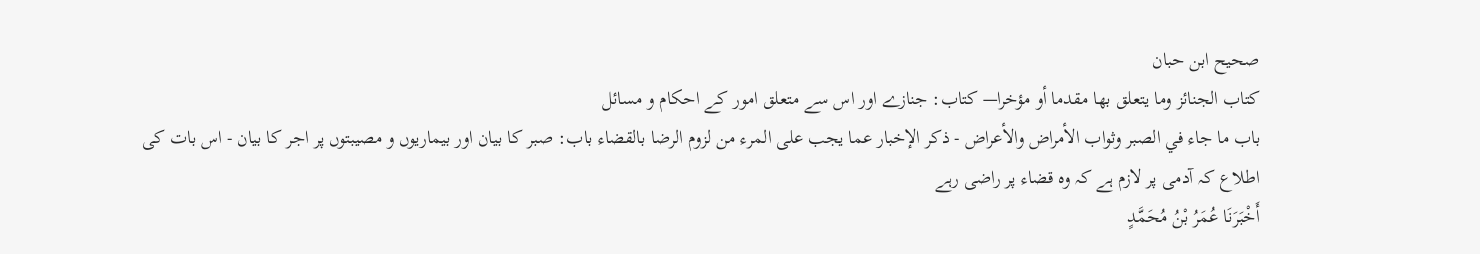صحیح ابن حبان
كتاب الجنائز وما يتعلق بها مقدما أو مؤخرا— کتاب: جنازے اور اس سے متعلق امور کے احکام و مسائل
باب ما جاء في الصبر وثواب الأمراض والأعراض - ذكر الإخبار عما يجب على المرء من لزوم الرضا بالقضاء باب: صبر کا بیان اور بیماریوں و مصیبتوں پر اجر کا بیان - اس بات کی اطلاع کہ آدمی پر لازم ہے کہ وہ قضاء پر راضی رہے
أَخْبَرَنَا عُمَرُ بْنُ مُحَمَّدٍ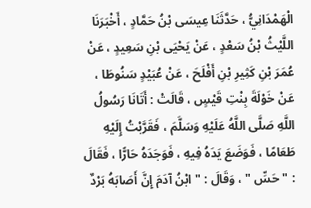الْهَمْدَانِيُّ ، حَدَّثَنَا عِيسَى بْنُ حَمَّادٍ ، أَخْبَرَنَا اللَّيْثُ بْنُ سَعْدٍ ، عَنْ يَحْيَى بْنِ سَعِيدٍ ، عَنْ عُمَرَ بْنِ كَثِيرِ بْنِ أَفْلَحَ ، عَنْ عُبَيْدٍ سَنُوطَا ، عَنْ خَوْلَةَ بِنْتِ قَيْسٍ ، قَالَتْ : أَتَانَا رَسُولُ اللَّهِ صَلَّى اللَّهُ عَلَيْهِ وَسَلَّمَ ، فَقَرَّبْتُ إِلَيْهِ طَعَامًا ، فَوَضَعَ يَدَهُ فِيهِ ، فَوَجَدَهُ حَارًّا ، فَقَالَ : " حَسِّ " ، وَقَالَ : " ابْنُ آدَمَ إِنَّ أَصَابَهُ بَرْدٌ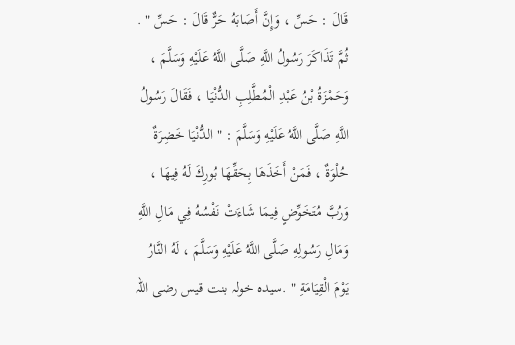قَالَ : حَسِّ ، وَإِنَّ أَصَابَهُ حَرٌّ قَالَ : حَسِّ " . ثُمَّ تَذَاكَرَ رَسُولُ اللَّهِ صَلَّى اللَّهُ عَلَيْهِ وَسَلَّمَ ، وَحَمْزَةُ بْنُ عَبْدِ الْمُطَّلِبِ الدُّنْيَا ، فَقَالَ رَسُولُ اللَّهِ صَلَّى اللَّهُ عَلَيْهِ وَسَلَّمَ : " الدُّنْيَا خَضِرَةٌ حُلْوَةٌ ، فَمَنْ أَخَذَهَا بِحَقِّهَا بُورِكَ لَهُ فِيهَا ، وَرُبَّ مُتَخَوِّضٍ فِيمَا شَاءَتْ نَفْسُهُ فِي مَالِ اللَّهِ وَمَالِ رَسُولِهِ صَلَّى اللَّهُ عَلَيْهِ وَسَلَّمَ ، لَهُ النَّارُ يَوْمَ الْقِيَامَةِ " .سیدہ خولہ بنت قیس رضی اللہ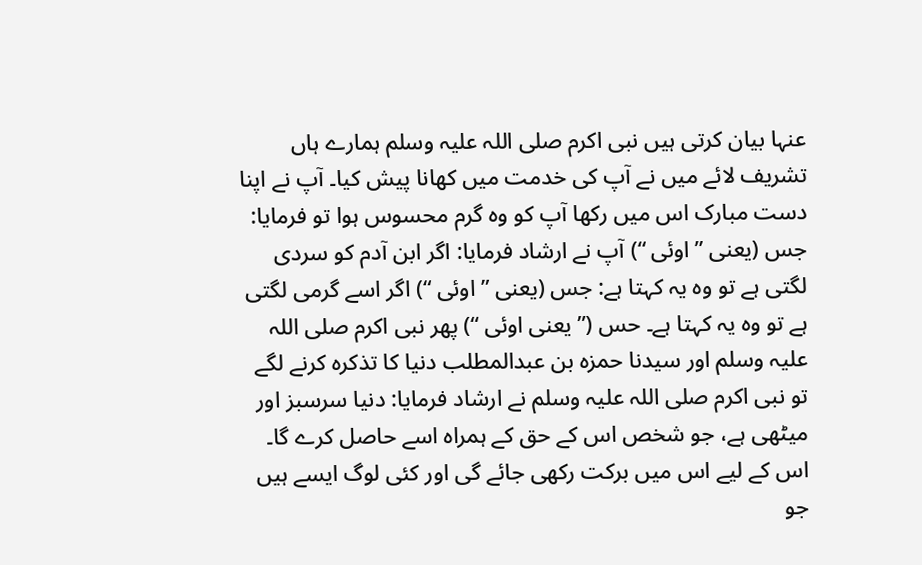عنہا بیان کرتی ہیں نبی اکرم صلی اللہ علیہ وسلم ہمارے ہاں تشریف لائے میں نے آپ کی خدمت میں کھانا پیش کیا۔ آپ نے اپنا دست مبارک اس میں رکھا آپ کو وہ گرم محسوس ہوا تو فرمایا: جس (یعنی ” اوئی “) آپ نے ارشاد فرمایا: اگر ابن آدم کو سردی لگتی ہے تو وہ یہ کہتا ہے: جس (یعنی ” اوئی “) اگر اسے گرمی لگتی ہے تو وہ یہ کہتا ہے۔ حس (” یعنی اوئی “) پھر نبی اکرم صلی اللہ علیہ وسلم اور سیدنا حمزہ بن عبدالمطلب دنیا کا تذکرہ کرنے لگے تو نبی اکرم صلی اللہ علیہ وسلم نے ارشاد فرمایا: دنیا سرسبز اور میٹھی ہے، جو شخص اس کے حق کے ہمراہ اسے حاصل کرے گا۔ اس کے لیے اس میں برکت رکھی جائے گی اور کئی لوگ ایسے ہیں جو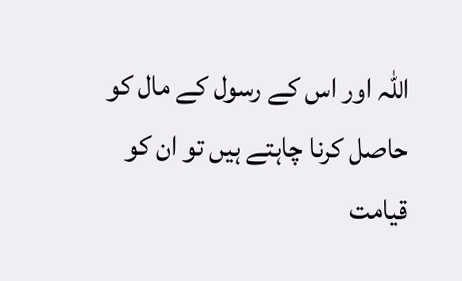اللہ اور اس کے رسول کے مال کو حاصل کرنا چاہتے ہیں تو ان کو قیامت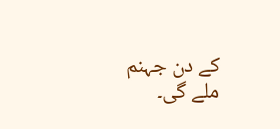کے دن جہنم ملے گی۔